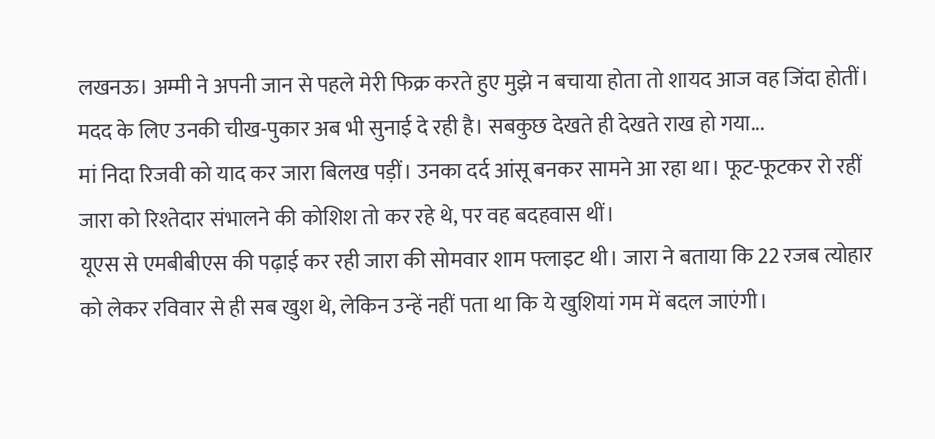लखनऊ। अम्मी ने अपनी जान से पहले मेरी फिक्र करते हुए मुझे न बचाया होता तो शायद आज वह जिंदा होतीं। मदद के लिए उनकी चीख-पुकार अब भी सुनाई दे रही है। सबकुछ देखते ही देखते राख हो गया...
मां निदा रिजवी को याद कर जारा बिलख पड़ीं। उनका दर्द आंसू बनकर सामने आ रहा था। फूट-फूटकर रो रहीं जारा को रिश्तेदार संभालने की कोशिश तो कर रहे थे, पर वह बदहवास थीं।
यूएस से एमबीबीएस की पढ़ाई कर रही जारा की सोमवार शाम फ्लाइट थी। जारा ने बताया कि 22 रजब त्योहार को लेकर रविवार से ही सब खुश थे, लेकिन उन्हें नहीं पता था कि ये खुशियां गम में बदल जाएंगी।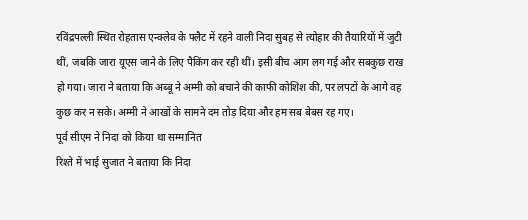रविंद्रपल्ली स्थित रोहतास एन्क्लेव के फ्लैट में रहने वाली निदा सुबह से त्योहार की तैयारियों में जुटी थीं, जबकि जारा यूएस जाने के लिए पैकिंग कर रही थीं। इसी बीच आग लग गई और सबकुछ राख हो गया। जारा ने बताया कि अब्बू ने अम्मी को बचाने की काफी कोशिश की, पर लपटों के आगे वह कुछ कर न सके। अम्मी ने आखों के सामने दम तोड़ दिया और हम सब बेबस रह गए।
पूर्व सीएम ने निदा को किया था सम्मानित
रिश्ते में भाई सुजात ने बताया कि निदा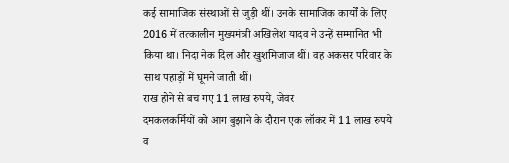कई सामाजिक संस्थाओं से जुड़ी थीं। उनके सामाजिक कार्यों के लिए 2016 में तत्कालीन मुख्यमंत्री अखिलेश यादव ने उन्हें सम्मानित भी किया था। निदा नेक दिल और खुशमिजाज थीं। वह अकसर परिवार के साथ पहाड़ों में घूमने जाती थीं।
राख होने से बच गए 11 लाख रुपये, जेवर
दमकलकर्मियों को आग बुझाने के दौरान एक लॉकर में 11 लाख रुपये व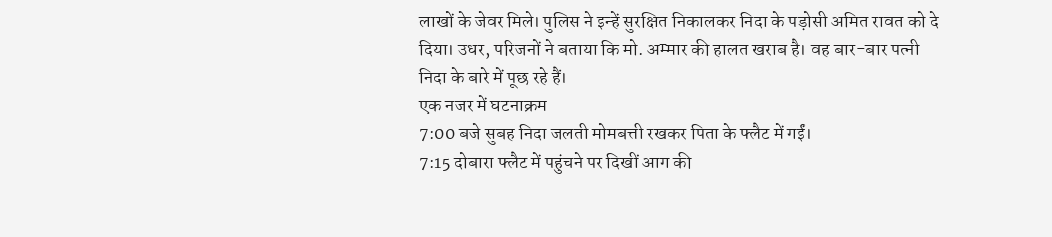लाखों के जेवर मिले। पुलिस ने इन्हें सुरक्षित निकालकर निदा के पड़ोसी अमित रावत को दे दिया। उधर, परिजनों ने बताया कि मो. अम्मार की हालत खराब है। वह बार-बार पत्नी निदा के बारे में पूछ रहे हैं।
एक नजर में घटनाक्रम
7:00 बजे सुबह निदा जलती मोमबत्ती रखकर पिता के फ्लैट में गईं।
7:15 दोबारा फ्लैट में पहुंचने पर दिखीं आग की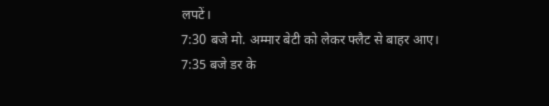लपटें।
7:30 बजे मो. अम्मार बेटी को लेकर फ्लैट से बाहर आए।
7:35 बजे डर के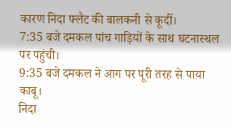कारण निदा फ्लैट की बालकनी से कूदीं।
7:35 बजे दमकल पांच गाड़ियों के साथ घटनास्थल पर पहुंची।
9:35 बजे दमकल ने आग पर पूरी तरह से पाया काबू।
निदा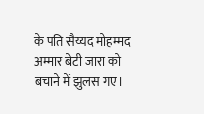के पति सैय्यद मोहम्मद अम्मार बेटी जारा को बचाने में झुलस गए।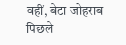वहीं, बेटा जोहराब पिछले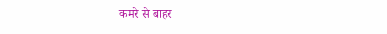कमरे से बाहर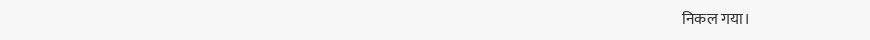निकल गया।